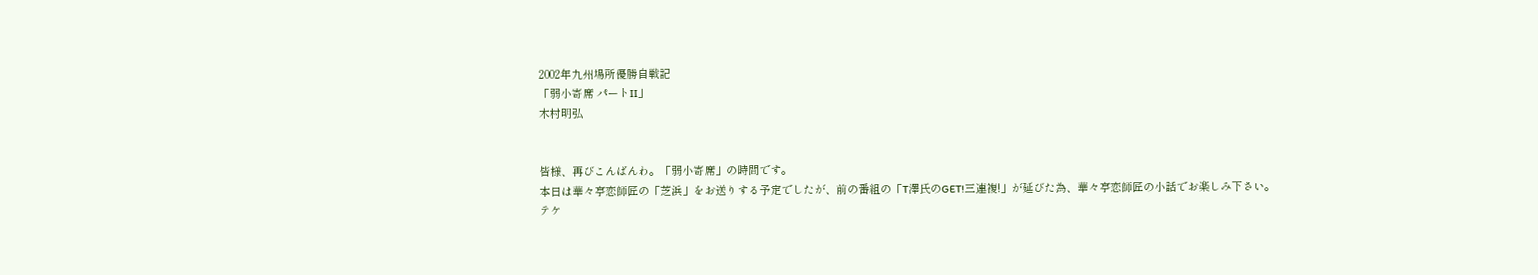2002年九州場所優勝自戦記
「弱小寄席 パートII」
木村明弘


皆様、再びこんばんわ。「弱小寄席」の時間です。
本日は華々亭恋師匠の「芝浜」をお送りする予定でしたが、前の番組の「T澤氏のGET!三連複!」が延びた為、華々亭恋師匠の小話でお楽しみ下さい。
テケ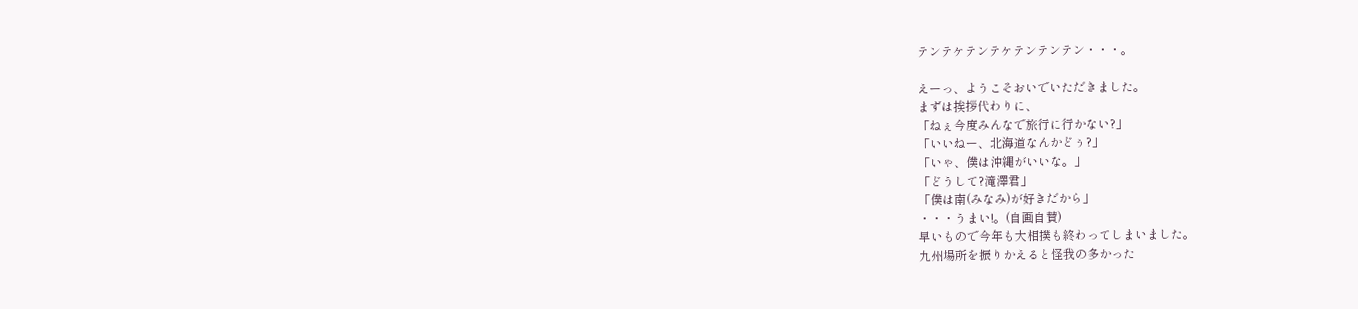テンテケテンテケテンテンテン・・・。

えーっ、ようこそおいでいただきました。
まずは挨拶代わりに、
「ねぇ今度みんなで旅行に行かない?」
「いいねー、北海道なんかどぅ?」
「いゃ、僕は沖縄がいいな。」
「どうして?滝澤君」
「僕は南(みなみ)が好きだから」
・・・うまい!。(自画自賛)
早いもので今年も大相撲も終わってしまいました。
九州場所を振りかえると怪我の多かった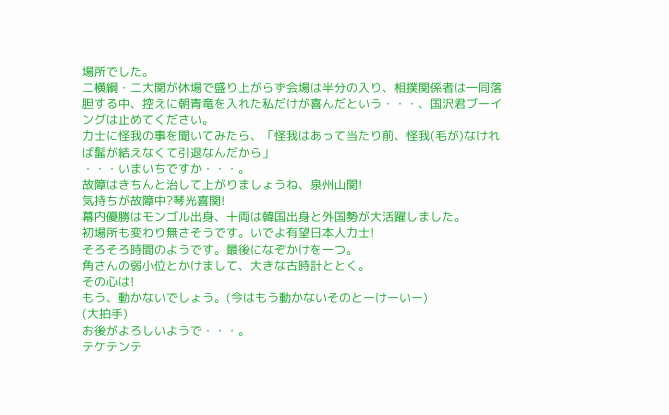場所でした。
二横綱・二大関が休場で盛り上がらず会場は半分の入り、相撲関係者は一同落胆する中、控えに朝青竜を入れた私だけが喜んだという・・・、国沢君ブーイングは止めてください。
力士に怪我の事を聞いてみたら、「怪我はあって当たり前、怪我(毛が)なければ髷が結えなくて引退なんだから」
・・・いまいちですか・・・。
故障はきちんと治して上がりましょうね、泉州山関!
気持ちが故障中?琴光喜関!
幕内優勝はモンゴル出身、十両は韓国出身と外国勢が大活躍しました。
初場所も変わり無さそうです。いでよ有望日本人力士!
そろそろ時間のようです。最後になぞかけを一つ。
角さんの弱小位とかけまして、大きな古時計ととく。
その心は!
もう、動かないでしょう。(今はもう動かないそのとーけーいー)
(大拍手)
お後がよろしいようで・・・。
テケテンテ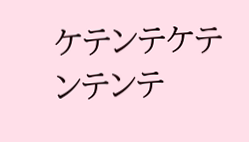ケテンテケテンテンテ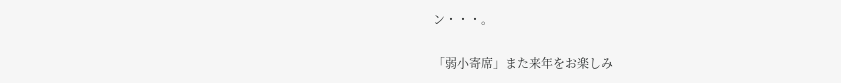ン・・・。

「弱小寄席」また来年をお楽しみ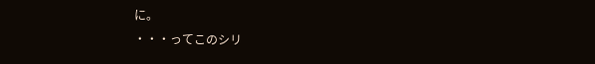に。
・・・ってこのシリ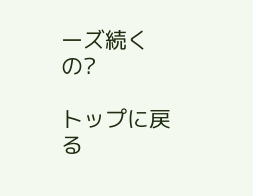ーズ続くの?

トップに戻る